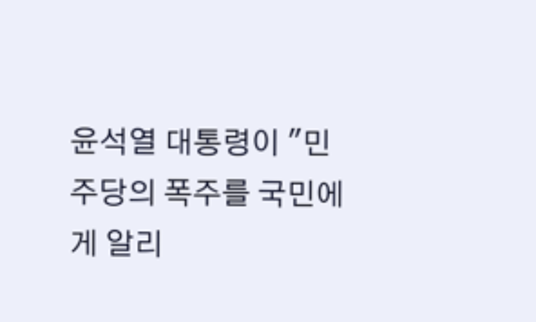윤석열 대통령이 "민주당의 폭주를 국민에게 알리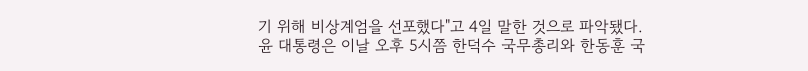기 위해 비상계엄을 선포했다"고 4일 말한 것으로 파악됐다.
윤 대통령은 이날 오후 5시쯤 한덕수 국무총리와 한동훈 국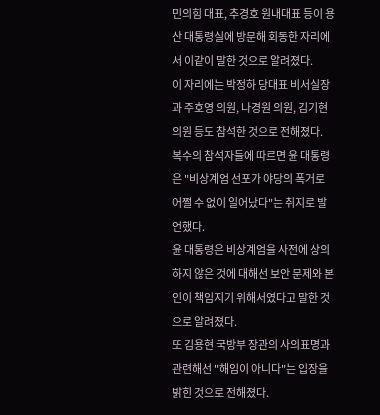민의힘 대표, 추경호 원내대표 등이 용산 대통령실에 방문해 회동한 자리에서 이같이 말한 것으로 알려졌다.
이 자리에는 박정하 당대표 비서실장과 주호영 의원, 나경원 의원, 김기현 의원 등도 참석한 것으로 전해졌다.
복수의 참석자들에 따르면 윤 대통령은 "비상계엄 선포가 야당의 폭거로 어쩔 수 없이 일어났다"는 취지로 발언했다.
윤 대통령은 비상계엄을 사전에 상의하지 않은 것에 대해선 보안 문제와 본인이 책임지기 위해서였다고 말한 것으로 알려졌다.
또 김용현 국방부 장관의 사의표명과 관련해선 "해임이 아니다"는 입장을 밝힌 것으로 전해졌다.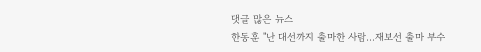댓글 많은 뉴스
한동훈 "난 대선까지 출마한 사람…재보선 출마 부수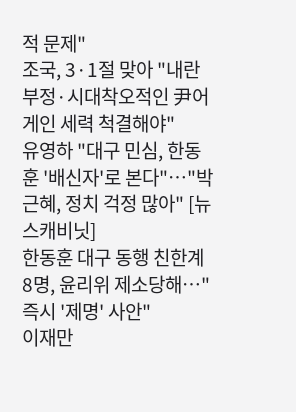적 문제"
조국, 3·1절 맞아 "내란 부정·시대착오적인 尹어게인 세력 척결해야"
유영하 "대구 민심, 한동훈 '배신자'로 본다"…"박근혜, 정치 걱정 많아" [뉴스캐비닛]
한동훈 대구 동행 친한계 8명, 윤리위 제소당해…"즉시 '제명' 사안"
이재만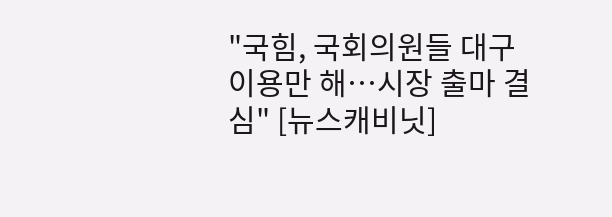"국힘, 국회의원들 대구 이용만 해…시장 출마 결심" [뉴스캐비닛]